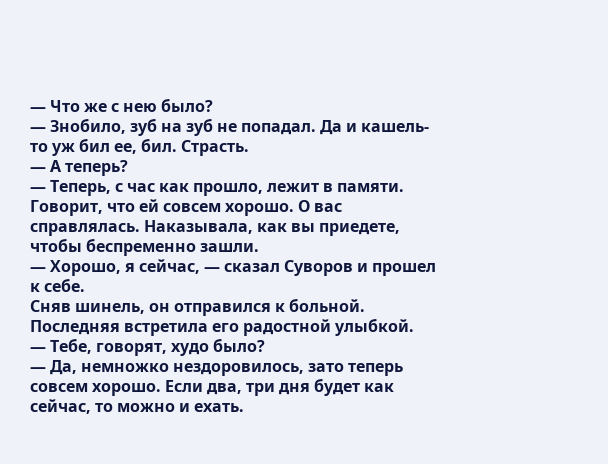— Что же с нею было?
— Знобило, зуб на зуб не попадал. Да и кашель-то уж бил ее, бил. Страсть.
— А теперь?
— Теперь, с час как прошло, лежит в памяти. Говорит, что ей совсем хорошо. О вас справлялась. Наказывала, как вы приедете, чтобы беспременно зашли.
— Хорошо, я сейчас, — сказал Суворов и прошел к себе.
Сняв шинель, он отправился к больной. Последняя встретила его радостной улыбкой.
— Тебе, говорят, худо было?
— Да, немножко нездоровилось, зато теперь совсем хорошо. Если два, три дня будет как сейчас, то можно и ехать.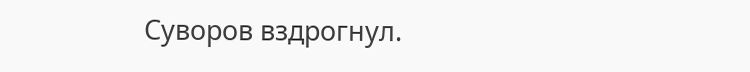Суворов вздрогнул.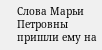Слова Марьи Петровны пришли ему на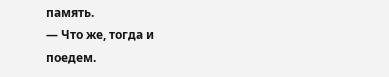память.
— Что же, тогда и поедем.